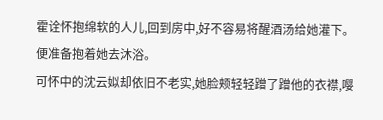霍诠怀抱绵软的人儿,回到房中,好不容易将醒酒汤给她灌下。
便准备抱着她去沐浴。
可怀中的沈云姒却依旧不老实,她脸颊轻轻蹭了蹭他的衣襟,嘤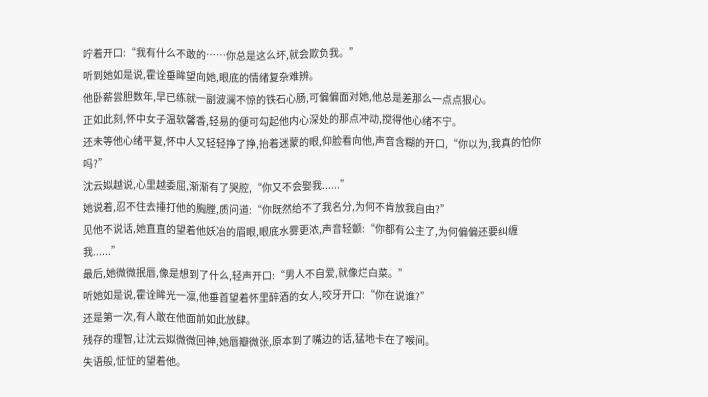咛着开口:“我有什么不敢的……你总是这么坏,就会欺负我。”
听到她如是说,霍诠垂眸望向她,眼底的情绪复杂难辨。
他卧薪尝胆数年,早已练就一副波澜不惊的铁石心肠,可偏偏面对她,他总是差那么一点点狠心。
正如此刻,怀中女子温软馨香,轻易的便可勾起他内心深处的那点冲动,搅得他心绪不宁。
还未等他心绪平复,怀中人又轻轻挣了挣,抬着迷蒙的眼,仰脸看向他,声音含糊的开口,“你以为,我真的怕你吗?”
沈云姒越说,心里越委屈,渐渐有了哭腔,“你又不会娶我......”
她说着,忍不住去捶打他的胸膛,质问道:“你既然给不了我名分,为何不肯放我自由?”
见他不说话,她直直的望着他妖冶的眉眼,眼底水雾更浓,声音轻颤:“你都有公主了,为何偏偏还要纠缠我......”
最后,她微微抿唇,像是想到了什么,轻声开口:“男人不自爱,就像烂白菜。”
听她如是说,霍诠眸光一凛,他垂首望着怀里醉酒的女人,咬牙开口:“你在说谁?”
还是第一次,有人敢在他面前如此放肆。
残存的理智,让沈云姒微微回神,她唇瓣微张,原本到了嘴边的话,猛地卡在了喉间。
失语般,怔怔的望着他。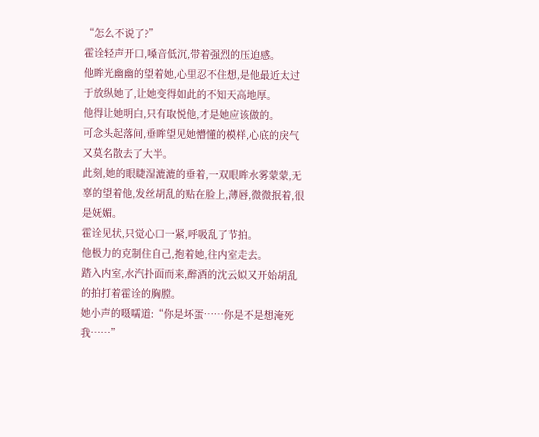“怎么不说了?”
霍诠轻声开口,嗓音低沉,带着强烈的压迫感。
他眸光幽幽的望着她,心里忍不住想,是他最近太过于放纵她了,让她变得如此的不知天高地厚。
他得让她明白,只有取悦他,才是她应该做的。
可念头起落间,垂眸望见她懵懂的模样,心底的戾气又莫名散去了大半。
此刻,她的眼睫湿漉漉的垂着,一双眼眸水雾蒙蒙,无辜的望着他,发丝胡乱的贴在脸上,薄唇,微微抿着,很是妩媚。
霍诠见状,只觉心口一紧,呼吸乱了节拍。
他极力的克制住自己,抱着她,往内室走去。
踏入内室,水汽扑面而来,醉酒的沈云姒又开始胡乱的拍打着霍诠的胸膛。
她小声的嗫嚅道:“你是坏蛋……你是不是想淹死我……”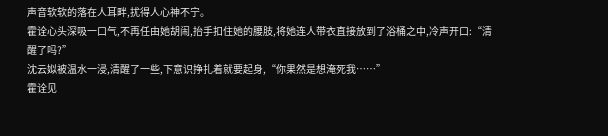声音软软的落在人耳畔,扰得人心神不宁。
霍诠心头深吸一口气,不再任由她胡闹,抬手扣住她的腰肢,将她连人带衣直接放到了浴桶之中,冷声开口:“清醒了吗?”
沈云姒被温水一浸,清醒了一些,下意识挣扎着就要起身,“你果然是想淹死我……”
霍诠见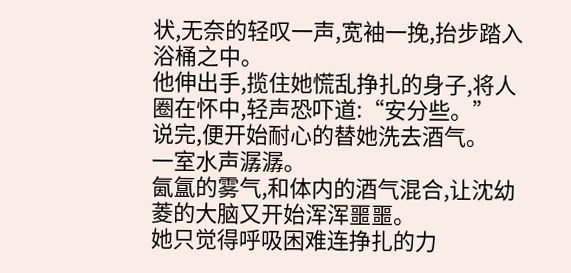状,无奈的轻叹一声,宽袖一挽,抬步踏入浴桶之中。
他伸出手,揽住她慌乱挣扎的身子,将人圈在怀中,轻声恐吓道:“安分些。”
说完,便开始耐心的替她洗去酒气。
一室水声潺潺。
氤氲的雾气,和体内的酒气混合,让沈幼菱的大脑又开始浑浑噩噩。
她只觉得呼吸困难连挣扎的力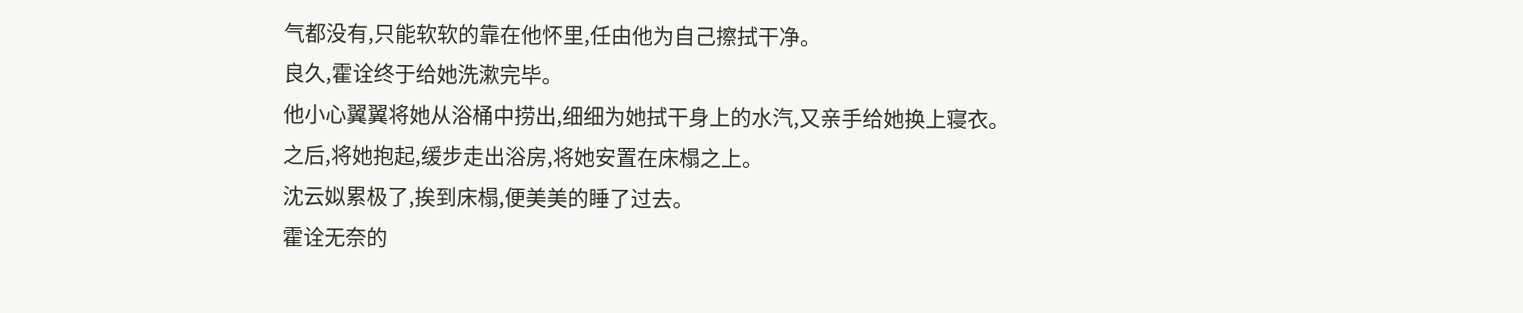气都没有,只能软软的靠在他怀里,任由他为自己擦拭干净。
良久,霍诠终于给她洗漱完毕。
他小心翼翼将她从浴桶中捞出,细细为她拭干身上的水汽,又亲手给她换上寝衣。
之后,将她抱起,缓步走出浴房,将她安置在床榻之上。
沈云姒累极了,挨到床榻,便美美的睡了过去。
霍诠无奈的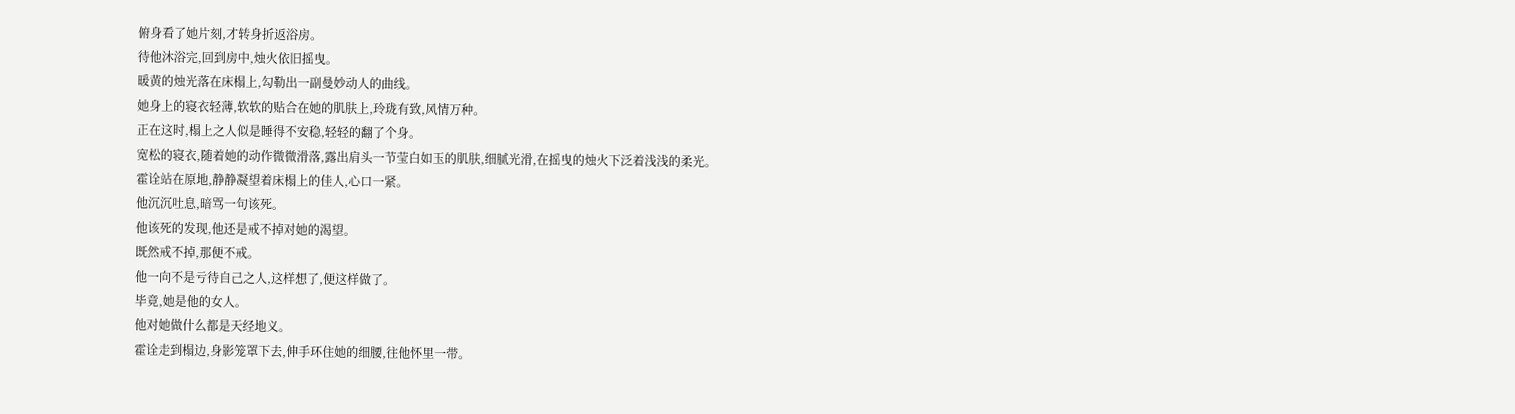俯身看了她片刻,才转身折返浴房。
待他沐浴完,回到房中,烛火依旧摇曳。
暖黄的烛光落在床榻上,勾勒出一副曼妙动人的曲线。
她身上的寝衣轻薄,软软的贴合在她的肌肤上,玲珑有致,风情万种。
正在这时,榻上之人似是睡得不安稳,轻轻的翻了个身。
宽松的寝衣,随着她的动作微微滑落,露出肩头一节莹白如玉的肌肤,细腻光滑,在摇曳的烛火下泛着浅浅的柔光。
霍诠站在原地,静静凝望着床榻上的佳人,心口一紧。
他沉沉吐息,暗骂一句该死。
他该死的发现,他还是戒不掉对她的渴望。
既然戒不掉,那便不戒。
他一向不是亏待自己之人,这样想了,便这样做了。
毕竟,她是他的女人。
他对她做什么都是天经地义。
霍诠走到榻边,身影笼罩下去,伸手环住她的细腰,往他怀里一带。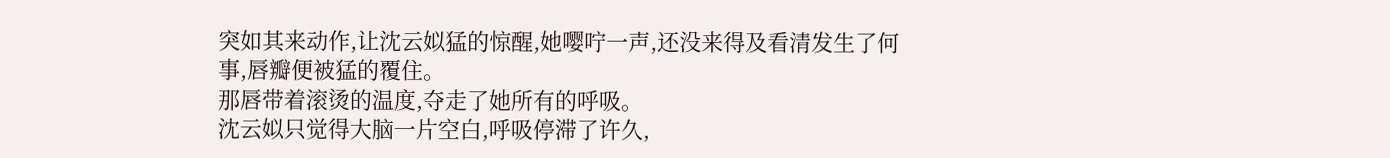突如其来动作,让沈云姒猛的惊醒,她嘤咛一声,还没来得及看清发生了何事,唇瓣便被猛的覆住。
那唇带着滚烫的温度,夺走了她所有的呼吸。
沈云姒只觉得大脑一片空白,呼吸停滞了许久,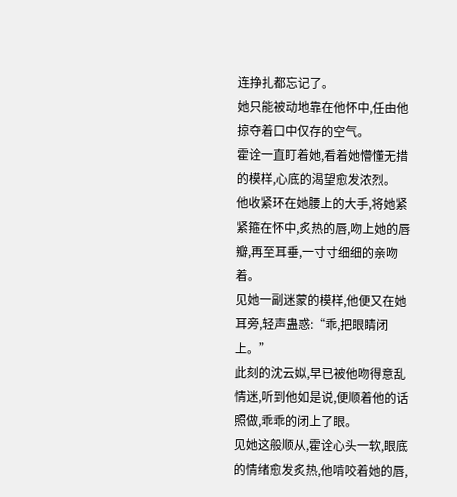连挣扎都忘记了。
她只能被动地靠在他怀中,任由他掠夺着口中仅存的空气。
霍诠一直盯着她,看着她懵懂无措的模样,心底的渴望愈发浓烈。
他收紧环在她腰上的大手,将她紧紧箍在怀中,炙热的唇,吻上她的唇瓣,再至耳垂,一寸寸细细的亲吻着。
见她一副迷蒙的模样,他便又在她耳旁,轻声蛊惑:“乖,把眼睛闭上。”
此刻的沈云姒,早已被他吻得意乱情迷,听到他如是说,便顺着他的话照做,乖乖的闭上了眼。
见她这般顺从,霍诠心头一软,眼底的情绪愈发炙热,他啃咬着她的唇,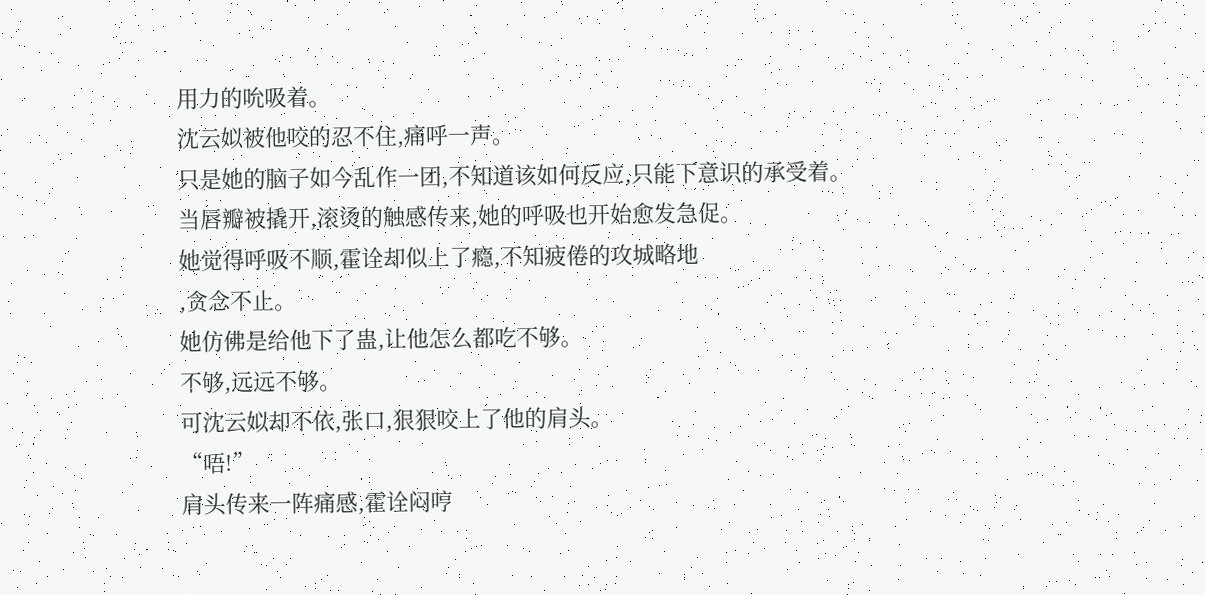用力的吮吸着。
沈云姒被他咬的忍不住,痛呼一声。
只是她的脑子如今乱作一团,不知道该如何反应,只能下意识的承受着。
当唇瓣被撬开,滚烫的触感传来,她的呼吸也开始愈发急促。
她觉得呼吸不顺,霍诠却似上了瘾,不知疲倦的攻城略地
,贪念不止。
她仿佛是给他下了蛊,让他怎么都吃不够。
不够,远远不够。
可沈云姒却不依,张口,狠狠咬上了他的肩头。
“唔!”
肩头传来一阵痛感,霍诠闷哼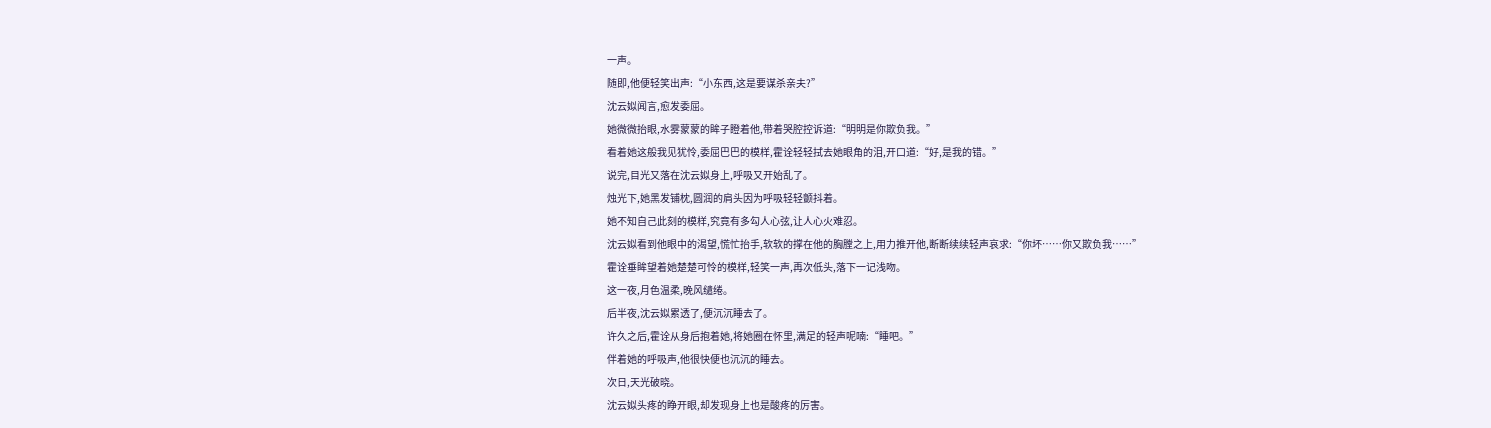一声。
随即,他便轻笑出声:“小东西,这是要谋杀亲夫?”
沈云姒闻言,愈发委屈。
她微微抬眼,水雾蒙蒙的眸子瞪着他,带着哭腔控诉道:“明明是你欺负我。”
看着她这般我见犹怜,委屈巴巴的模样,霍诠轻轻拭去她眼角的泪,开口道:“好,是我的错。”
说完,目光又落在沈云姒身上,呼吸又开始乱了。
烛光下,她黑发铺枕,圆润的肩头因为呼吸轻轻颤抖着。
她不知自己此刻的模样,究竟有多勾人心弦,让人心火难忍。
沈云姒看到他眼中的渴望,慌忙抬手,软软的撑在他的胸膛之上,用力推开他,断断续续轻声哀求:“你坏……你又欺负我……”
霍诠垂眸望着她楚楚可怜的模样,轻笑一声,再次低头,落下一记浅吻。
这一夜,月色温柔,晚风缱绻。
后半夜,沈云姒累透了,便沉沉睡去了。
许久之后,霍诠从身后抱着她,将她圈在怀里,满足的轻声呢喃:“睡吧。”
伴着她的呼吸声,他很快便也沉沉的睡去。
次日,天光破晓。
沈云姒头疼的睁开眼,却发现身上也是酸疼的厉害。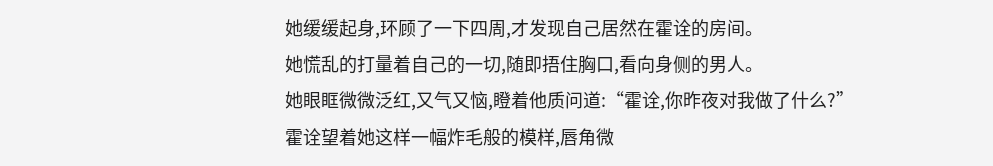她缓缓起身,环顾了一下四周,才发现自己居然在霍诠的房间。
她慌乱的打量着自己的一切,随即捂住胸口,看向身侧的男人。
她眼眶微微泛红,又气又恼,瞪着他质问道:“霍诠,你昨夜对我做了什么?”
霍诠望着她这样一幅炸毛般的模样,唇角微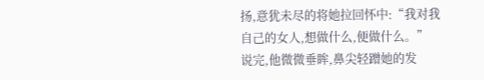扬,意犹未尽的将她拉回怀中:“我对我自己的女人,想做什么,便做什么。”
说完,他微微垂眸,鼻尖轻蹭她的发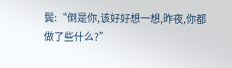鬓:“倒是你,该好好想一想,昨夜,你都做了些什么?”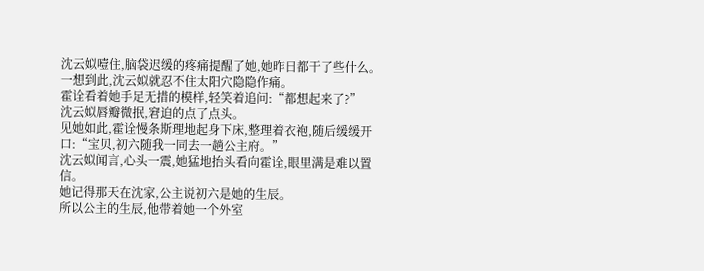沈云姒噎住,脑袋迟缓的疼痛提醒了她,她昨日都干了些什么。
一想到此,沈云姒就忍不住太阳穴隐隐作痛。
霍诠看着她手足无措的模样,轻笑着追问:“都想起来了?”
沈云姒唇瓣微抿,窘迫的点了点头。
见她如此,霍诠慢条斯理地起身下床,整理着衣袍,随后缓缓开口:“宝贝,初六随我一同去一趟公主府。”
沈云姒闻言,心头一震,她猛地抬头看向霍诠,眼里满是难以置信。
她记得那天在沈家,公主说初六是她的生辰。
所以公主的生辰,他带着她一个外室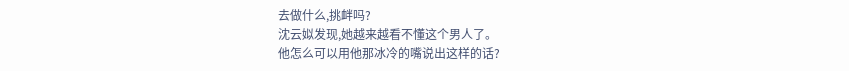去做什么,挑衅吗?
沈云姒发现,她越来越看不懂这个男人了。
他怎么可以用他那冰冷的嘴说出这样的话?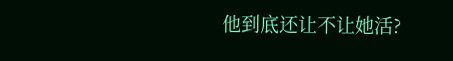他到底还让不让她活?